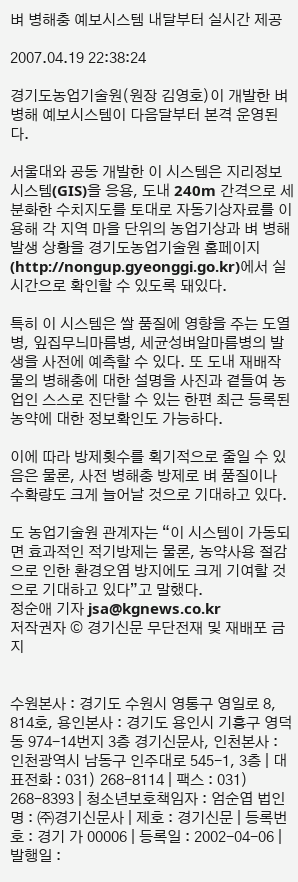벼 병해충 예보시스템 내달부터 실시간 제공

2007.04.19 22:38:24

경기도농업기술원(원장 김영호)이 개발한 벼 병해 예보시스템이 다음달부터 본격 운영된다.

서울대와 공동 개발한 이 시스템은 지리정보시스템(GIS)을 응용, 도내 240m 간격으로 세분화한 수치지도를 토대로 자동기상자료를 이용해 각 지역 마을 단위의 농업기상과 벼 병해 발생 상황을 경기도농업기술원 홈페이지(http://nongup.gyeonggi.go.kr)에서 실시간으로 확인할 수 있도록 돼있다.

특히 이 시스템은 쌀 품질에 영향을 주는 도열병, 잎집무늬마름병, 세균성벼알마름병의 발생을 사전에 예측할 수 있다. 또 도내 재배작물의 병해충에 대한 설명을 사진과 곁들여 농업인 스스로 진단할 수 있는 한편 최근 등록된 농약에 대한 정보확인도 가능하다.

이에 따라 방제횟수를 획기적으로 줄일 수 있음은 물론, 사전 병해충 방제로 벼 품질이나 수확량도 크게 늘어날 것으로 기대하고 있다.

도 농업기술원 관계자는 “이 시스템이 가동되면 효과적인 적기방제는 물론, 농약사용 절감으로 인한 환경오염 방지에도 크게 기여할 것으로 기대하고 있다”고 말했다.
정순애 기자 jsa@kgnews.co.kr
저작권자 © 경기신문 무단전재 및 재배포 금지


수원본사 : 경기도 수원시 영통구 영일로 8, 814호, 용인본사 : 경기도 용인시 기흥구 영덕동 974-14번지 3층 경기신문사, 인천본사 : 인천광역시 남동구 인주대로 545-1, 3층 | 대표전화 : 031) 268-8114 | 팩스 : 031) 268-8393 | 청소년보호책임자 : 엄순엽 법인명 : ㈜경기신문사 | 제호 : 경기신문 | 등록번호 : 경기 가 00006 | 등록일 : 2002-04-06 | 발행일 :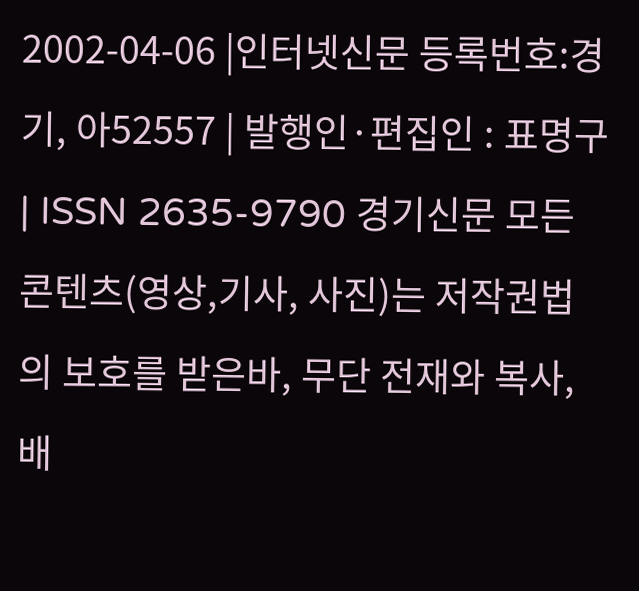2002-04-06 |인터넷신문 등록번호:경기, 아52557 | 발행인·편집인 : 표명구 | ISSN 2635-9790 경기신문 모든 콘텐츠(영상,기사, 사진)는 저작권법의 보호를 받은바, 무단 전재와 복사, 배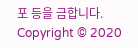포 등을 금합니다. Copyright © 2020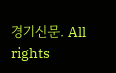경기신문. All rights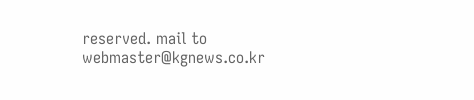reserved. mail to webmaster@kgnews.co.kr